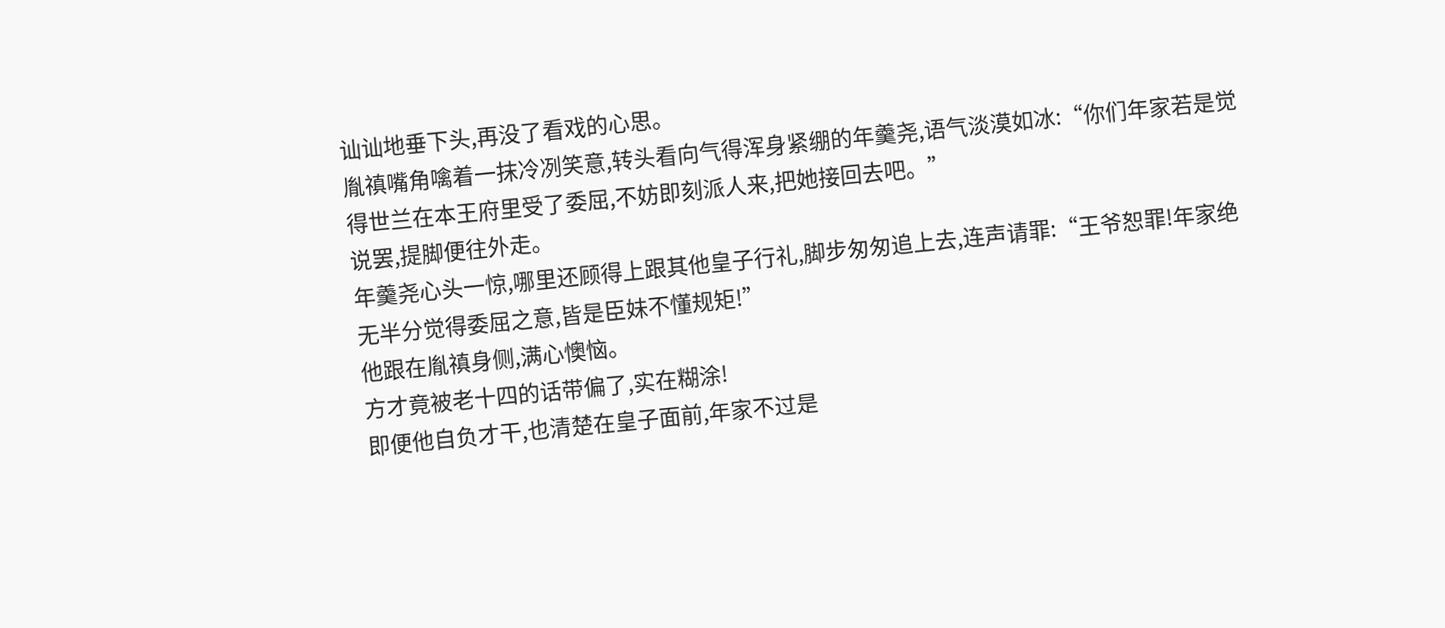讪讪地垂下头,再没了看戏的心思。
胤禛嘴角噙着一抹冷冽笑意,转头看向气得浑身紧绷的年羹尧,语气淡漠如冰:“你们年家若是觉得世兰在本王府里受了委屈,不妨即刻派人来,把她接回去吧。”
说罢,提脚便往外走。
年羹尧心头一惊,哪里还顾得上跟其他皇子行礼,脚步匆匆追上去,连声请罪:“王爷恕罪!年家绝无半分觉得委屈之意,皆是臣妹不懂规矩!”
他跟在胤禛身侧,满心懊恼。
方才竟被老十四的话带偏了,实在糊涂!
即便他自负才干,也清楚在皇子面前,年家不过是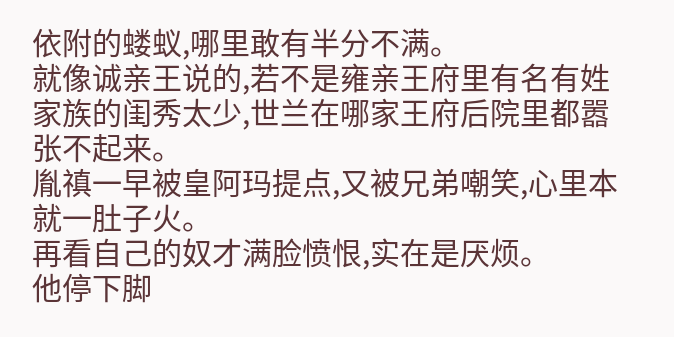依附的蝼蚁,哪里敢有半分不满。
就像诚亲王说的,若不是雍亲王府里有名有姓家族的闺秀太少,世兰在哪家王府后院里都嚣张不起来。
胤禛一早被皇阿玛提点,又被兄弟嘲笑,心里本就一肚子火。
再看自己的奴才满脸愤恨,实在是厌烦。
他停下脚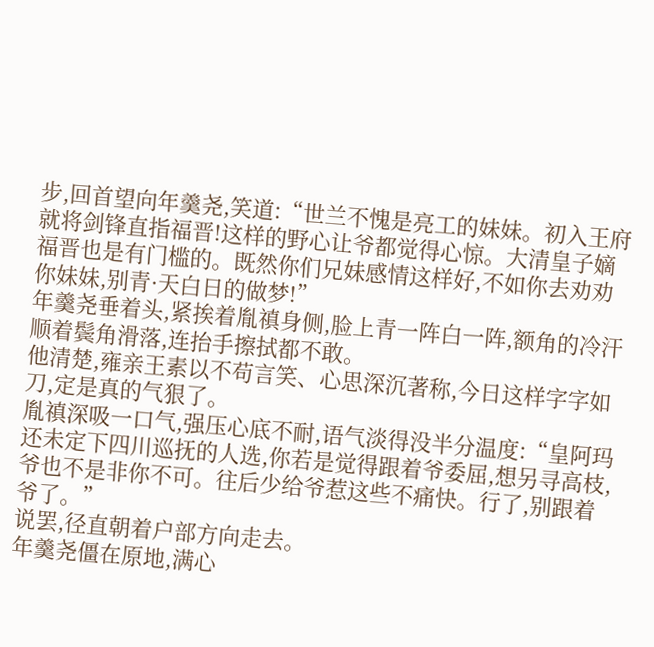步,回首望向年羹尧,笑道:“世兰不愧是亮工的妹妹。初入王府就将剑锋直指福晋!这样的野心让爷都觉得心惊。大清皇子嫡福晋也是有门槛的。既然你们兄妹感情这样好,不如你去劝劝你妹妹,别青·天白日的做梦!”
年羹尧垂着头,紧挨着胤禛身侧,脸上青一阵白一阵,额角的冷汗顺着鬓角滑落,连抬手擦拭都不敢。
他清楚,雍亲王素以不苟言笑、心思深沉著称,今日这样字字如刀,定是真的气狠了。
胤禛深吸一口气,强压心底不耐,语气淡得没半分温度:“皇阿玛还未定下四川巡抚的人选,你若是觉得跟着爷委屈,想另寻高枝,爷也不是非你不可。往后少给爷惹这些不痛快。行了,别跟着爷了。”
说罢,径直朝着户部方向走去。
年羹尧僵在原地,满心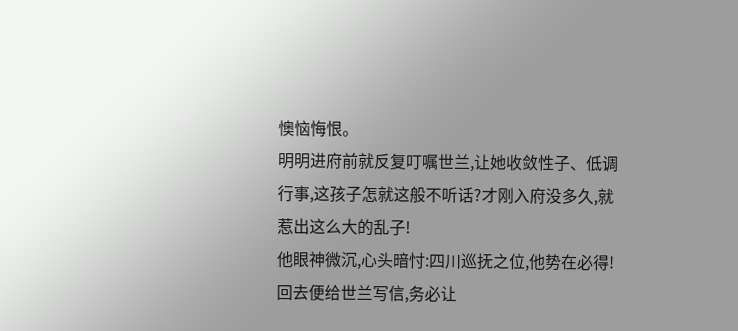懊恼悔恨。
明明进府前就反复叮嘱世兰,让她收敛性子、低调行事,这孩子怎就这般不听话?才刚入府没多久,就惹出这么大的乱子!
他眼神微沉,心头暗忖:四川巡抚之位,他势在必得!回去便给世兰写信,务必让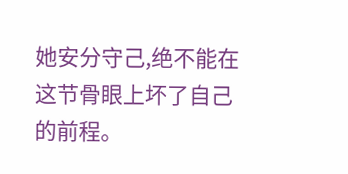她安分守己,绝不能在这节骨眼上坏了自己的前程。